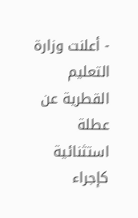- أعلنت وزارة التعليم القطرية عن عطلة استثنائية كإجراء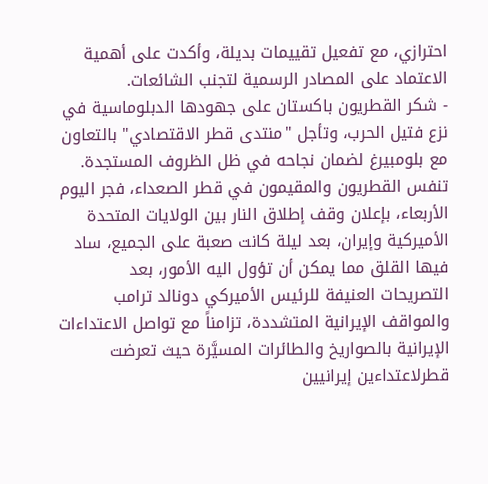احترازي، مع تفعيل تقييمات بديلة، وأكدت على أهمية الاعتماد على المصادر الرسمية لتجنب الشائعات.
- شكر القطريون باكستان على جهودها الدبلوماسية في نزع فتيل الحرب، وتأجل "منتدى قطر الاقتصادي" بالتعاون مع بلومبيرغ لضمان نجاحه في ظل الظروف المستجدة.
تنفس القطريون والمقيمون في قطر الصعداء، فجر اليوم الأربعاء، بإعلان وقف إطلاق النار بين الولايات المتحدة الأميركية وإيران، بعد ليلة كانت صعبة على الجميع، ساد فيها القلق مما يمكن أن تؤول اليه الأمور، بعد التصريحات العنيفة للرئيس الأميركي دونالد ترامب والمواقف الإيرانية المتشددة، تزامناً مع تواصل الاعتداءات الإيرانية بالصواريخ والطائرات المسيَّرة حيث تعرضت قطرلاعتداءين إيرانيين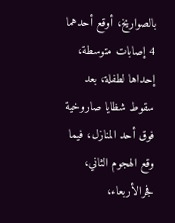بالصواريخ، أوقع أحدهما 4 إصابات متوسطة، إحداها لطفلة، بعد سقوط شظايا صاروخية فوق أحد المنازل، فيما وقع الهجوم الثاني، فجرالأربعاء،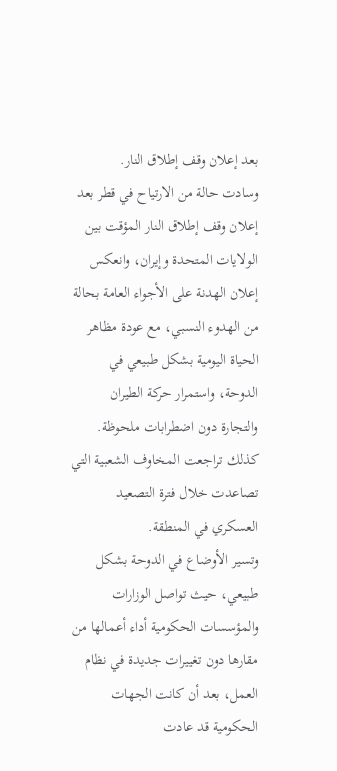بعد إعلان وقف إطلاق النار.
وسادت حالة من الارتياح في قطر بعد إعلان وقف إطلاق النار المؤقت بين الولايات المتحدة وإيران، وانعكس إعلان الهدنة على الأجواء العامة بحالة من الهدوء النسبي، مع عودة مظاهر الحياة اليومية بشكل طبيعي في الدوحة، واستمرار حركة الطيران والتجارة دون اضطرابات ملحوظة. كذلك تراجعت المخاوف الشعبية التي تصاعدت خلال فترة التصعيد العسكري في المنطقة.
وتسير الأوضاع في الدوحة بشكل طبيعي، حيث تواصل الوزارات والمؤسسات الحكومية أداء أعمالها من مقارها دون تغييرات جديدة في نظام العمل، بعد أن كانت الجهات الحكومية قد عادت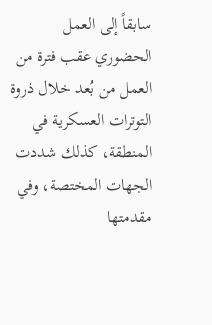سابقاً إلى العمل الحضوري عقب فترة من العمل من بُعد خلال ذروة التوترات العسكرية في المنطقة، كذلك شددت الجهات المختصة، وفي مقدمتها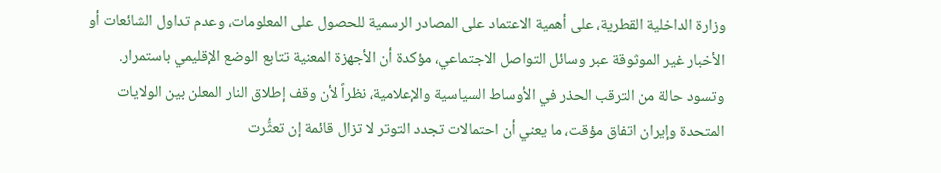وزارة الداخلية القطرية، على أهمية الاعتماد على المصادر الرسمية للحصول على المعلومات، وعدم تداول الشائعات أو الأخبار غير الموثوقة عبر وسائل التواصل الاجتماعي، مؤكدة أن الأجهزة المعنية تتابع الوضع الإقليمي باستمرار.
وتسود حالة من الترقب الحذر في الأوساط السياسية والإعلامية، نظراً لأن وقف إطلاق النار المعلن بين الولايات المتحدة وإيران اتفاق مؤقت، ما يعني أن احتمالات تجدد التوتر لا تزال قائمة إن تعثُّرت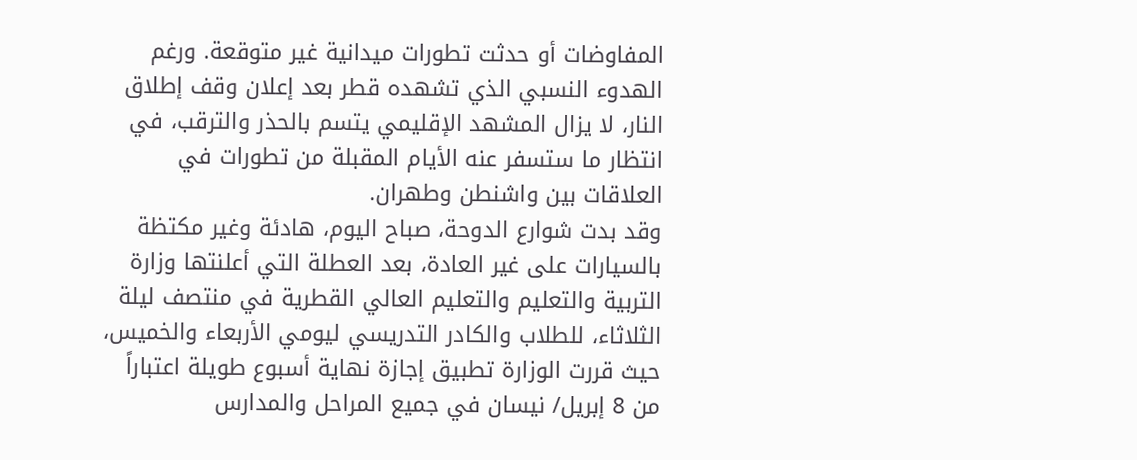المفاوضات أو حدثت تطورات ميدانية غير متوقعة. ورغم الهدوء النسبي الذي تشهده قطر بعد إعلان وقف إطلاق النار، لا يزال المشهد الإقليمي يتسم بالحذر والترقب، في انتظار ما ستسفر عنه الأيام المقبلة من تطورات في العلاقات بين واشنطن وطهران.
وقد بدت شوارع الدوحة، صباح اليوم، هادئة وغير مكتظة بالسيارات على غير العادة، بعد العطلة التي أعلنتها وزارة التربية والتعليم والتعليم العالي القطرية في منتصف ليلة الثلاثاء، للطلاب والكادر التدريسي ليومي الأربعاء والخميس، حيث قررت الوزارة تطبيق إجازة نهاية أسبوع طويلة اعتباراً من 8 إبريل/ نيسان في جميع المراحل والمدارس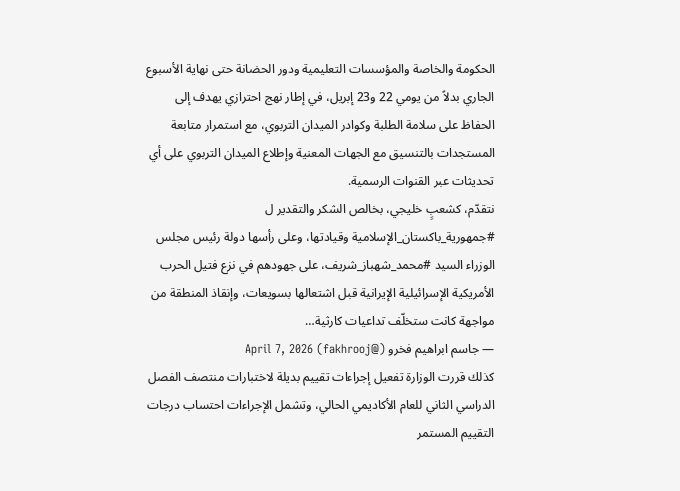الحكومة والخاصة والمؤسسات التعليمية ودور الحضانة حتى نهاية الأسبوع الجاري بدلاً من يومي 22 و23 إبريل، في إطار نهج احترازي يهدف إلى الحفاظ على سلامة الطلبة وكوادر الميدان التربوي، مع استمرار متابعة المستجدات بالتنسيق مع الجهات المعنية وإطلاع الميدان التربوي على أي تحديثات عبر القنوات الرسمية.
نتقدّم، كشعبٍ خليجي، بخالص الشكر والتقدير ل #جمهورية_باكستان_الإسلامية وقيادتها، وعلى رأسها دولة رئيس مجلس الوزراء السيد #محمد_شهباز_شريف، على جهودهم في نزع فتيل الحرب الأمريكية الإسرائيلية الإيرانية قبل اشتعالها بسويعات، وإنقاذ المنطقة من مواجهة كانت ستخلّف تداعيات كارثية…
— جاسم ابراهيم فخرو (@fakhrooj) April 7, 2026
كذلك قررت الوزارة تفعيل إجراءات تقييم بديلة لاختبارات منتصف الفصل الدراسي الثاني للعام الأكاديمي الحالي، وتشمل الإجراءات احتساب درجات التقييم المستمر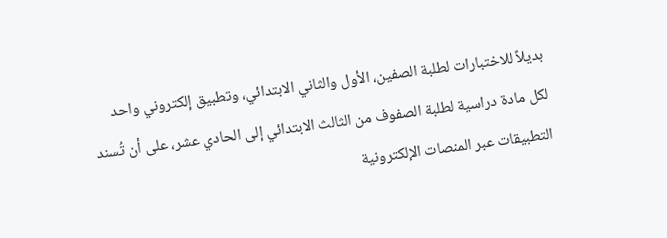بديلاً للاختبارات لطلبة الصفين، الأول والثاني الابتدائي، وتطبيق إلكتروني واحد لكل مادة دراسية لطلبة الصفوف من الثالث الابتدائي إلى الحادي عشر، على أن تُسند التطبيقات عبر المنصات الإلكترونية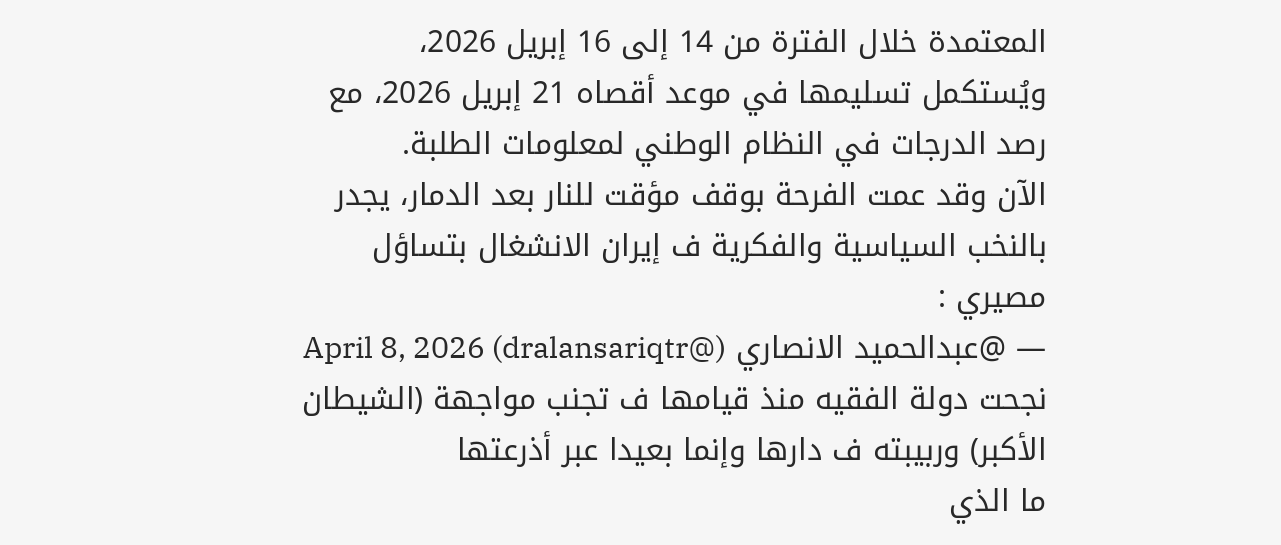المعتمدة خلال الفترة من 14 إلى 16 إبريل 2026، ويُستكمل تسليمها في موعد أقصاه 21 إبريل 2026، مع رصد الدرجات في النظام الوطني لمعلومات الطلبة.
الآن وقد عمت الفرحة بوقف مؤقت للنار بعد الدمار، يجدر بالنخب السياسية والفكرية ف إيران الانشغال بتساؤل مصيري :
— @عبدالحميد الانصاري (@dralansariqtr) April 8, 2026
نجحت دولة الفقيه منذ قيامها ف تجنب مواجهة (الشيطان الأكبر) وربيبته ف دارها وإنما بعيدا عبر أذرعتها
ما الذي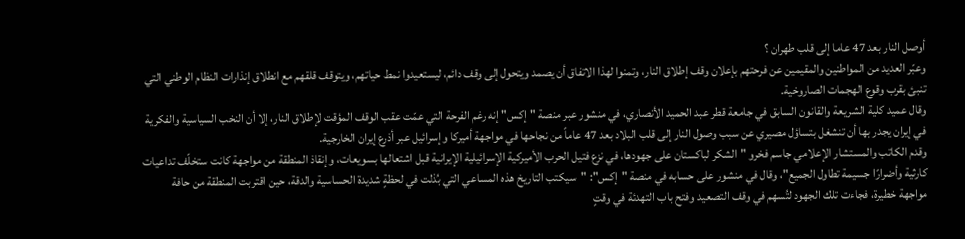أوصل النار بعد 47 عاما إلى قلب طهران ؟
وعبّر العديد من المواطنين والمقيمين عن فرحتهم بإعلان وقف إطلاق النار، وتمنوا لهذا الاتفاق أن يصمد ويتحول إلى وقف دائم، ليستعيدوا نمط حياتهم، ويتوقف قلقهم مع انطلاق إنذارات النظام الوطني التي تنبئ بقرب وقوع الهجمات الصاروخية.
وقال عميد كلية الشريعة والقانون السابق في جامعة قطر عبد الحميد الأنصاري، في منشور عبر منصة "إكس" إنه رغم الفرحة التي عمّت عقب الوقف المؤقت لإطلاق النار، إلا أن النخب السياسية والفكرية في إيران يجدر بها أن تنشغل بتساؤل مصيري عن سبب وصول النار إلى قلب البلاد بعد 47 عاماً من نجاحها في مواجهة أميركا وإسرائيل عبر أذرع إيران الخارجية.
وقدم الكاتب والمستشار الإعلامي جاسم فخرو "الشكر لباكستان على جهودها، في نزع فتيل الحرب الأميركية الإسرائيلية الإيرانية قبل اشتعالها بسويعات، وإنقاذ المنطقة من مواجهة كانت ستخلّف تداعيات كارثية وأضرارًا جسيمة تطاول الجميع"، وقال في منشور على حسابه في منصة "إكس": "سيكتب التاريخ هذه المساعي التي بُذلت في لحظةٍ شديدة الحساسية والدقة، حين اقتربت المنطقة من حافة مواجهة خطيرة، فجاءت تلك الجهود لتُسهم في وقف التصعيد وفتح باب التهدئة في وقتٍ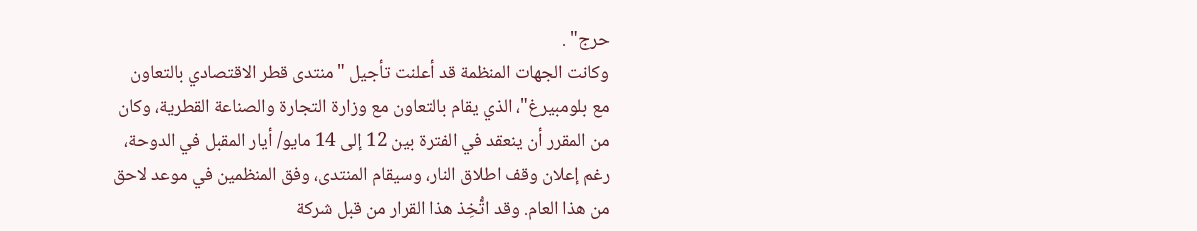حرج" .
وكانت الجهات المنظمة قد أعلنت تأجيل "منتدى قطر الاقتصادي بالتعاون مع بلومبيرغ"، الذي يقام بالتعاون مع وزارة التجارة والصناعة القطرية، وكان من المقرر أن ينعقد في الفترة بين 12 إلى 14 مايو/ أيار المقبل في الدوحة، رغم إعلان وقف اطلاق النار، وسيقام المنتدى، وفق المنظمين في موعد لاحق من هذا العام. وقد اتُّخِذ هذا القرار من قبل شركة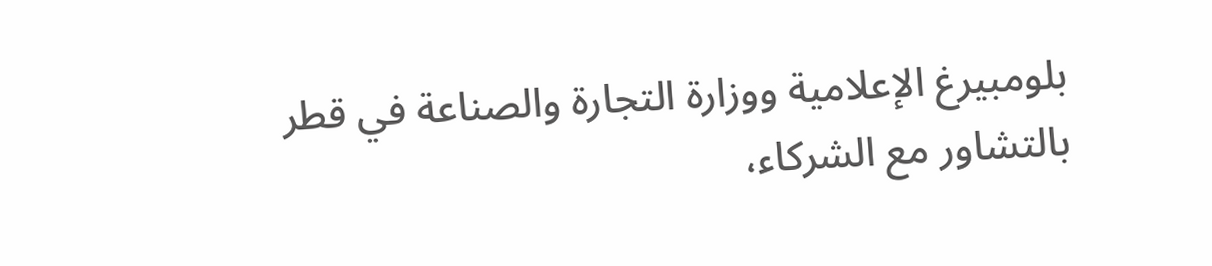بلومبيرغ الإعلامية ووزارة التجارة والصناعة في قطر بالتشاور مع الشركاء،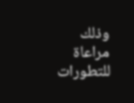وذلك مراعاة للتطورات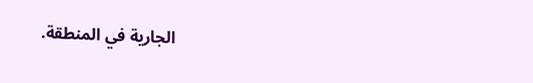الجارية في المنطقة.